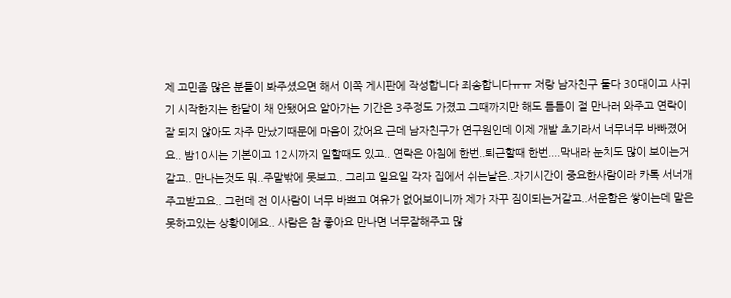제 고민좀 많은 분들이 봐주셨으면 해서 이쪽 게시판에 작성합니다 죄송합니다ㅠㅠ 저랑 남자친구 둘다 30대이고 사귀기 시작한지는 한달이 채 안됐어요 알아가는 기간은 3주정도 가졌고 그때까지만 해도 틈틈이 절 만나러 와주고 연락이 잘 되지 않아도 자주 만났기때문에 마음이 갔어요 근데 남자친구가 연구원인데 이제 개발 초기라서 너무너무 바빠졌어요.. 밤10시는 기본이고 12시까지 일할때도 있고.. 연락은 아침에 한번..퇴근할때 한번....막내라 눈치도 많이 보이는거같고.. 만나는것도 뭐..주말밖에 못보고.. 그리고 일요일 각자 집에서 쉬는날은..자기시간이 중요한사람이라 카톡 서너개 주고받고요.. 그런데 전 이사람이 너무 바쁘고 여유가 없어보이니까 제가 자꾸 짐이되는거같고..서운함은 쌓이는데 말은 못하고있는 상황이에요.. 사람은 참 좋아요 만나면 너무잘해주고 많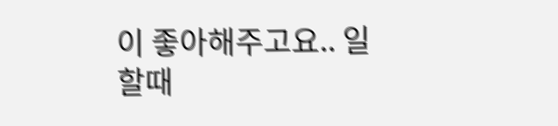이 좋아해주고요.. 일할때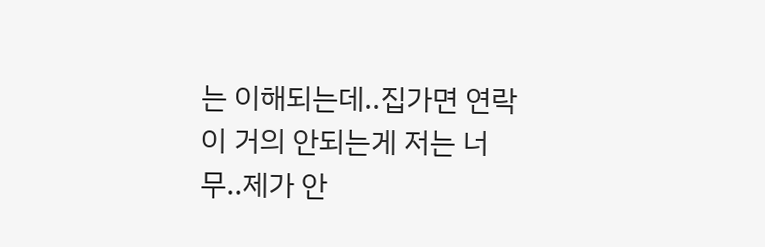는 이해되는데..집가면 연락이 거의 안되는게 저는 너무..제가 안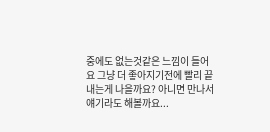중에도 없는것같은 느낌이 들어요 그냥 더 좋아지기전에 빨리 끝내는게 나을까요? 아니면 만나서 얘기라도 해볼까요...